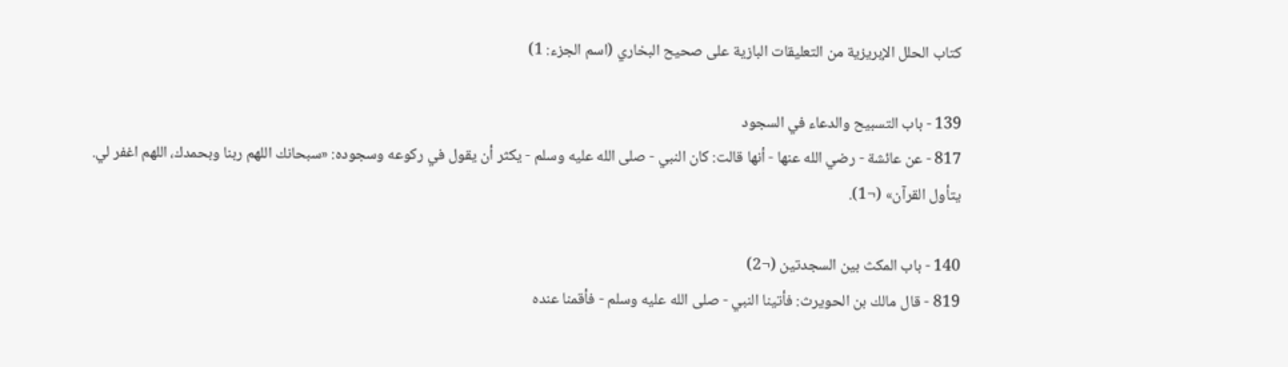كتاب الحلل الإبريزية من التعليقات البازية على صحيح البخاري (اسم الجزء: 1)

139 - باب التسبيح والدعاء في السجود
817 - عن عائشة - رضي الله عنها - أنها قالت: كان النبي - صلى الله عليه وسلم - يكثر أن يقول في ركوعه وسجوده: «سبحانك اللهم ربنا وبحمدك، اللهم اغفر لي. يتأول القرآن» (¬1).

140 - باب المكث بين السجدتين (¬2)
819 - قال مالك بن الحويرث: فأتينا النبي - صلى الله عليه وسلم - فأقمنا عنده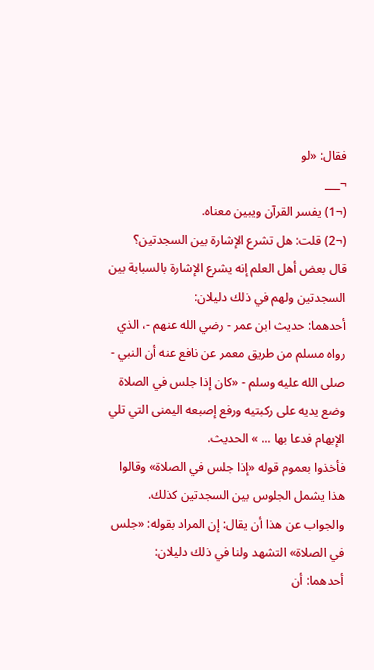فقال: «لو
¬___
(¬1) يفسر القرآن ويبين معناه.
(¬2) قلت: هل تشرع الإشارة بين السجدتين؟
قال بعض أهل العلم إنه يشرع الإشارة بالسبابة بين السجدتين ولهم في ذلك دليلان:
أحدهما: حديث ابن عمر - رضي الله عنهم -، الذي رواه مسلم من طريق معمر عن نافع عنه أن النبي - صلى الله عليه وسلم - «كان إذا جلس في الصلاة وضع يديه على ركبتيه ورفع إصبعه اليمنى التي تلي الإبهام فدعا بها ... » الحديث.
فأخذوا بعموم قوله «إذا جلس في الصلاة» وقالوا هذا يشمل الجلوس بين السجدتين كذلك.
والجواب عن هذا أن يقال: إن المراد بقوله: «جلس في الصلاة» التشهد ولنا في ذلك دليلان:
أحدهما: أن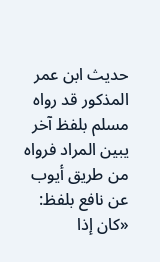حديث ابن عمر المذكور قد رواه مسلم بلفظ آخر يبين المراد فرواه من طريق أيوب عن نافع بلفظ: «كان إذا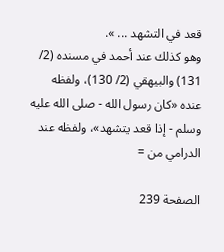قعد في التشهد ... ».
وهو كذلك عند أحمد في مسنده (2/ 131) والبيهقي (2/ 130)، ولفظه عنده «كان رسول الله - صلى الله عليه وسلم - إذا قعد يتشهد»، ولفظه عند الدرامي من =

الصفحة 239